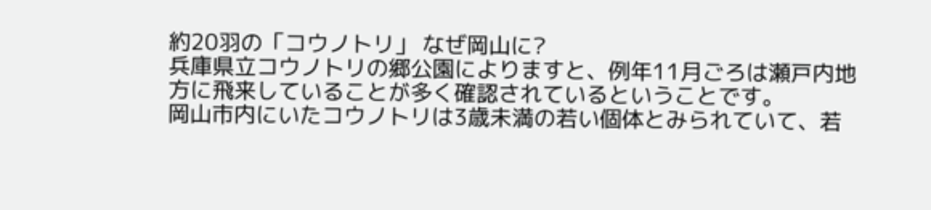約20羽の「コウノトリ」 なぜ岡山に?
兵庫県立コウノトリの郷公園によりますと、例年11月ごろは瀬戸内地方に飛来していることが多く確認されているということです。
岡山市内にいたコウノトリは3歳未満の若い個体とみられていて、若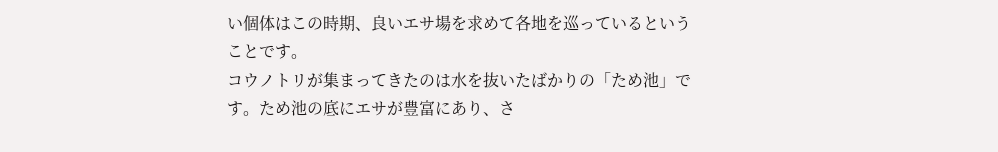い個体はこの時期、良いエサ場を求めて各地を巡っているということです。
コウノトリが集まってきたのは水を抜いたばかりの「ため池」です。ため池の底にエサが豊富にあり、さ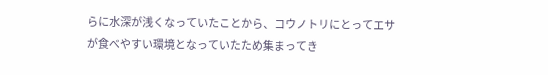らに水深が浅くなっていたことから、コウノトリにとってエサが食べやすい環境となっていたため集まってき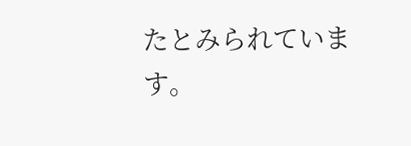たとみられています。